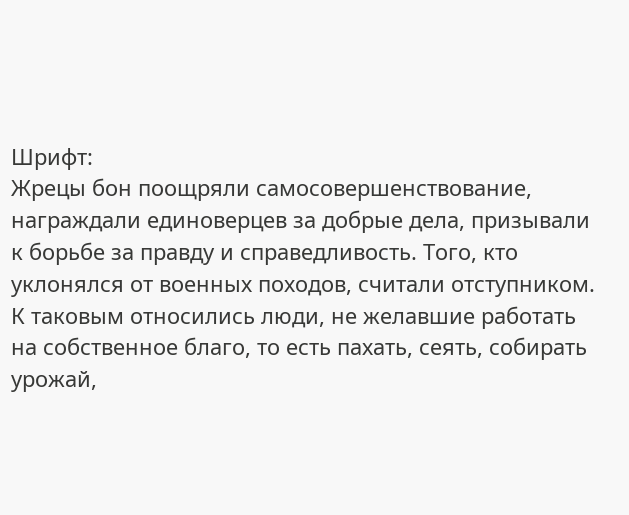Шрифт:
Жрецы бон поощряли самосовершенствование, награждали единоверцев за добрые дела, призывали к борьбе за правду и справедливость. Того, кто уклонялся от военных походов, считали отступником. К таковым относились люди, не желавшие работать на собственное благо, то есть пахать, сеять, собирать урожай,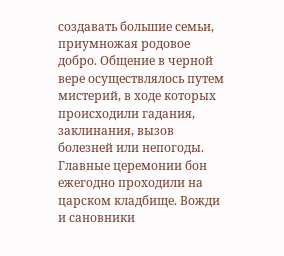создавать большие семьи, приумножая родовое добро. Общение в черной вере осуществлялось путем мистерий, в ходе которых происходили гадания, заклинания, вызов болезней или непогоды. Главные церемонии бон ежегодно проходили на царском кладбище. Вожди и сановники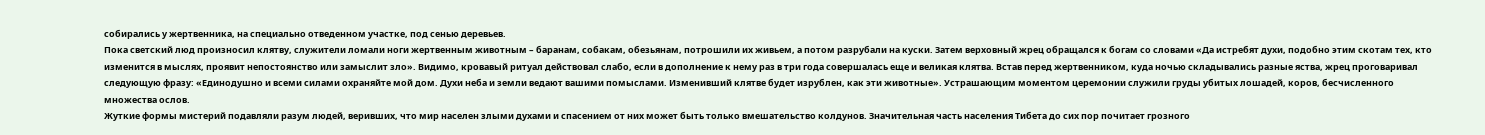собирались у жертвенника, на специально отведенном участке, под сенью деревьев.
Пока светский люд произносил клятву, служители ломали ноги жертвенным животным – баранам, собакам, обезьянам, потрошили их живьем, а потом разрубали на куски. Затем верховный жрец обращался к богам со словами «Да истребят духи, подобно этим скотам тех, кто изменится в мыслях, проявит непостоянство или замыслит зло». Видимо, кровавый ритуал действовал слабо, если в дополнение к нему раз в три года совершалась еще и великая клятва. Встав перед жертвенником, куда ночью складывались разные яства, жрец проговаривал следующую фразу: «Единодушно и всеми силами охраняйте мой дом. Духи неба и земли ведают вашими помыслами. Изменивший клятве будет изрублен, как эти животные». Устрашающим моментом церемонии служили груды убитых лошадей, коров, бесчисленного множества ослов.
Жуткие формы мистерий подавляли разум людей, веривших, что мир населен злыми духами и спасением от них может быть только вмешательство колдунов. Значительная часть населения Тибета до сих пор почитает грозного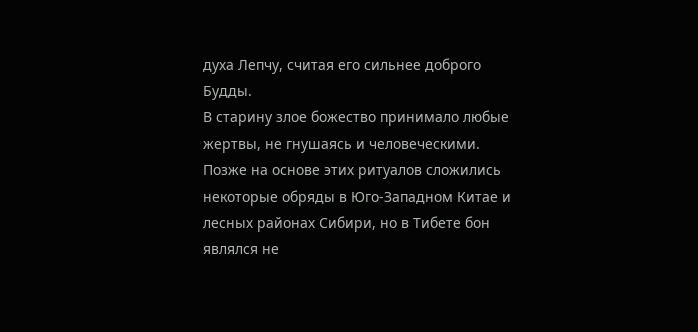духа Лепчу, считая его сильнее доброго Будды.
В старину злое божество принимало любые жертвы, не гнушаясь и человеческими. Позже на основе этих ритуалов сложились некоторые обряды в Юго-Западном Китае и лесных районах Сибири, но в Тибете бон являлся не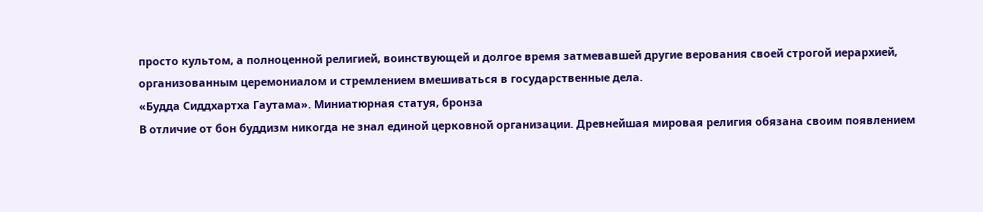просто культом, а полноценной религией, воинствующей и долгое время затмевавшей другие верования своей строгой иерархией, организованным церемониалом и стремлением вмешиваться в государственные дела.
«Будда Сиддхартха Гаутама». Миниатюрная статуя, бронза
В отличие от бон буддизм никогда не знал единой церковной организации. Древнейшая мировая религия обязана своим появлением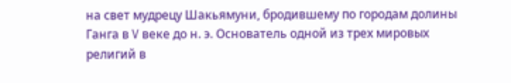на свет мудрецу Шакьямуни, бродившему по городам долины Ганга в V веке до н. э. Основатель одной из трех мировых религий в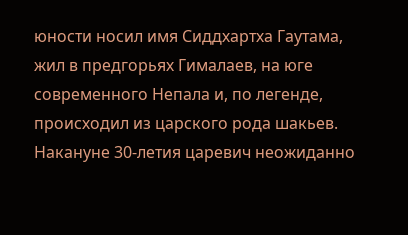юности носил имя Сиддхартха Гаутама, жил в предгорьях Гималаев, на юге современного Непала и, по легенде, происходил из царского рода шакьев. Накануне 30-летия царевич неожиданно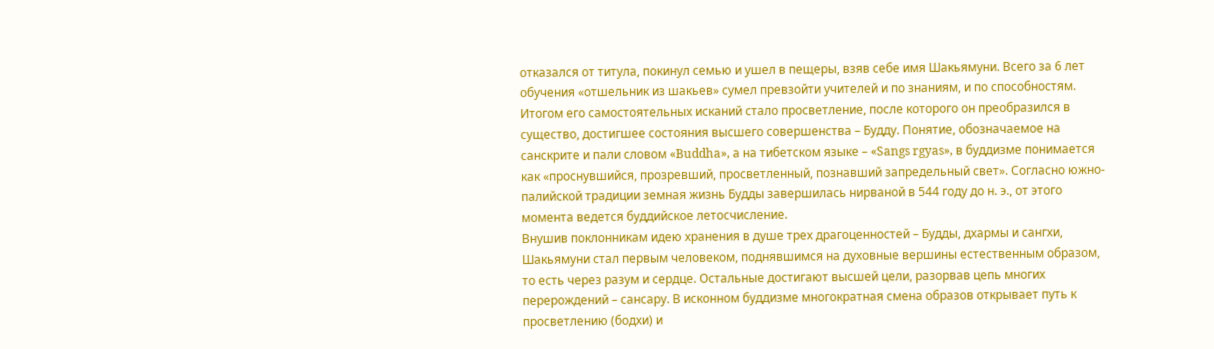отказался от титула, покинул семью и ушел в пещеры, взяв себе имя Шакьямуни. Всего за 6 лет обучения «отшельник из шакьев» сумел превзойти учителей и по знаниям, и по способностям. Итогом его самостоятельных исканий стало просветление, после которого он преобразился в существо, достигшее состояния высшего совершенства – Будду. Понятие, обозначаемое на санскрите и пали словом «Buddha», а на тибетском языке – «Sangs rgyas», в буддизме понимается как «проснувшийся, прозревший, просветленный, познавший запредельный свет». Согласно южно-палийской традиции земная жизнь Будды завершилась нирваной в 544 году до н. э., от этого момента ведется буддийское летосчисление.
Внушив поклонникам идею хранения в душе трех драгоценностей – Будды, дхармы и сангхи, Шакьямуни стал первым человеком, поднявшимся на духовные вершины естественным образом, то есть через разум и сердце. Остальные достигают высшей цели, разорвав цепь многих перерождений – сансару. В исконном буддизме многократная смена образов открывает путь к просветлению (бодхи) и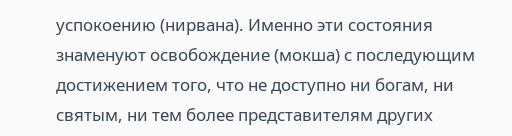успокоению (нирвана). Именно эти состояния знаменуют освобождение (мокша) с последующим достижением того, что не доступно ни богам, ни святым, ни тем более представителям других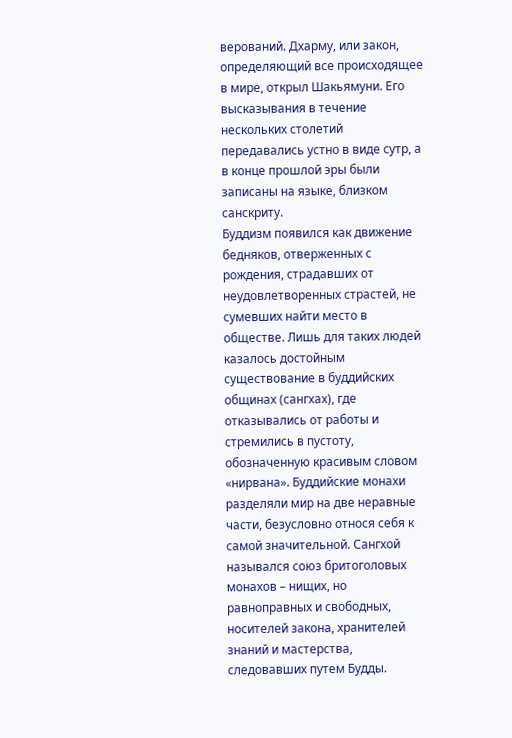верований. Дхарму, или закон, определяющий все происходящее в мире, открыл Шакьямуни. Его высказывания в течение нескольких столетий передавались устно в виде сутр, а в конце прошлой эры были записаны на языке, близком санскриту.
Буддизм появился как движение бедняков, отверженных с рождения, страдавших от неудовлетворенных страстей, не сумевших найти место в обществе. Лишь для таких людей казалось достойным существование в буддийских общинах (сангхах), где отказывались от работы и стремились в пустоту, обозначенную красивым словом «нирвана». Буддийские монахи разделяли мир на две неравные части, безусловно относя себя к самой значительной. Сангхой назывался союз бритоголовых монахов – нищих, но равноправных и свободных, носителей закона, хранителей знаний и мастерства, следовавших путем Будды.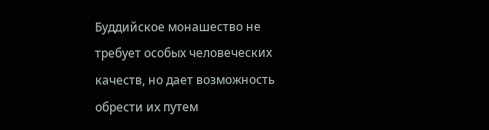Буддийское монашество не требует особых человеческих качеств, но дает возможность обрести их путем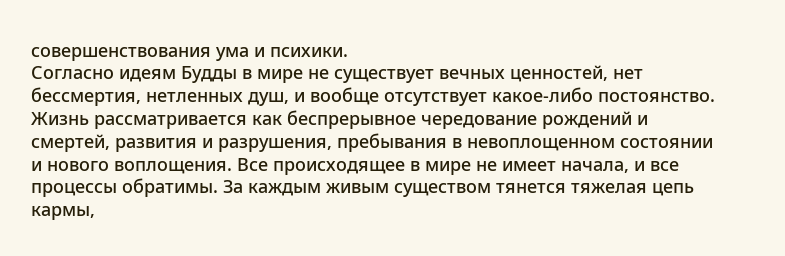совершенствования ума и психики.
Согласно идеям Будды в мире не существует вечных ценностей, нет бессмертия, нетленных душ, и вообще отсутствует какое-либо постоянство. Жизнь рассматривается как беспрерывное чередование рождений и смертей, развития и разрушения, пребывания в невоплощенном состоянии и нового воплощения. Все происходящее в мире не имеет начала, и все процессы обратимы. За каждым живым существом тянется тяжелая цепь кармы,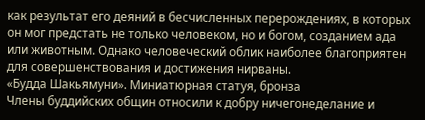как результат его деяний в бесчисленных перерождениях, в которых он мог предстать не только человеком, но и богом, созданием ада или животным. Однако человеческий облик наиболее благоприятен для совершенствования и достижения нирваны.
«Будда Шакьямуни». Миниатюрная статуя, бронза
Члены буддийских общин относили к добру ничегонеделание и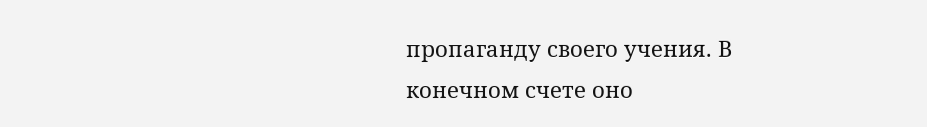пропаганду своего учения. В конечном счете оно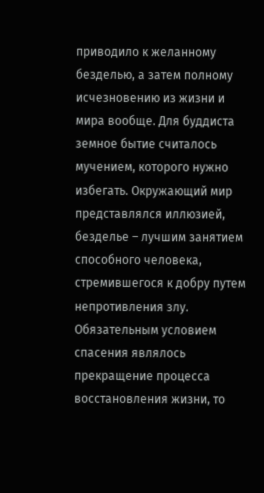приводило к желанному безделью, а затем полному исчезновению из жизни и мира вообще. Для буддиста земное бытие считалось мучением, которого нужно избегать. Окружающий мир представлялся иллюзией, безделье – лучшим занятием способного человека, стремившегося к добру путем непротивления злу. Обязательным условием спасения являлось прекращение процесса восстановления жизни, то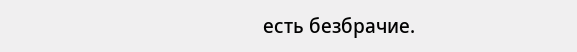есть безбрачие.